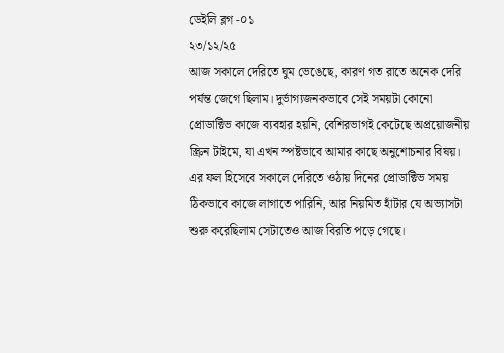ডেইলি ব্লগ -০১
২৩/১২/২৫
আজ সকালে দেরিতে ঘুম ভেঙেছে, কারণ গত রাতে অনেক দেরি পর্যন্ত জেগে ছিলাম। দুর্ভাগ্যজনকভাবে সেই সময়টা কোনো প্রোডাক্টিভ কাজে ব্যবহার হয়নি, বেশিরভাগই কেটেছে অপ্রয়োজনীয় স্ক্রিন টাইমে, যা এখন স্পষ্টভাবে আমার কাছে অনুশোচনার বিষয়। এর ফল হিসেবে সকালে দেরিতে ওঠায় দিনের প্রোডাক্টিভ সময় ঠিকভাবে কাজে লাগাতে পারিনি, আর নিয়মিত হাঁটার যে অভ্যাসটা শুরু করেছিলাম সেটাতেও আজ বিরতি পড়ে গেছে।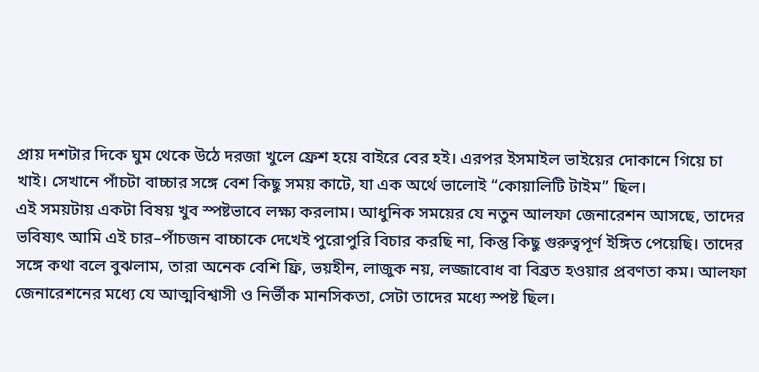প্রায় দশটার দিকে ঘুম থেকে উঠে দরজা খুলে ফ্রেশ হয়ে বাইরে বের হই। এরপর ইসমাইল ভাইয়ের দোকানে গিয়ে চা খাই। সেখানে পাঁচটা বাচ্চার সঙ্গে বেশ কিছু সময় কাটে, যা এক অর্থে ভালোই “কোয়ালিটি টাইম” ছিল।
এই সময়টায় একটা বিষয় খুব স্পষ্টভাবে লক্ষ্য করলাম। আধুনিক সময়ের যে নতুন আলফা জেনারেশন আসছে, তাদের ভবিষ্যৎ আমি এই চার–পাঁচজন বাচ্চাকে দেখেই পুরোপুরি বিচার করছি না, কিন্তু কিছু গুরুত্বপূর্ণ ইঙ্গিত পেয়েছি। তাদের সঙ্গে কথা বলে বুঝলাম, তারা অনেক বেশি ফ্রি, ভয়হীন, লাজুক নয়, লজ্জাবোধ বা বিব্রত হওয়ার প্রবণতা কম। আলফা জেনারেশনের মধ্যে যে আত্মবিশ্বাসী ও নির্ভীক মানসিকতা, সেটা তাদের মধ্যে স্পষ্ট ছিল।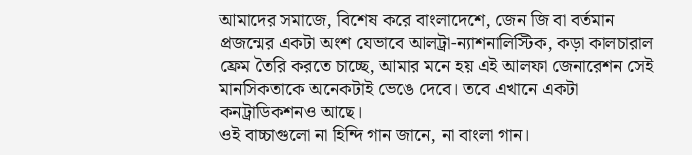আমাদের সমাজে, বিশেষ করে বাংলাদেশে, জেন জি বা বর্তমান প্রজন্মের একটা অংশ যেভাবে আলট্রা-ন্যাশনালিস্টিক, কড়া কালচারাল ফ্রেম তৈরি করতে চাচ্ছে, আমার মনে হয় এই আলফা জেনারেশন সেই মানসিকতাকে অনেকটাই ভেঙে দেবে। তবে এখানে একটা কনট্রাডিকশনও আছে।
ওই বাচ্চাগুলো না হিন্দি গান জানে, না বাংলা গান।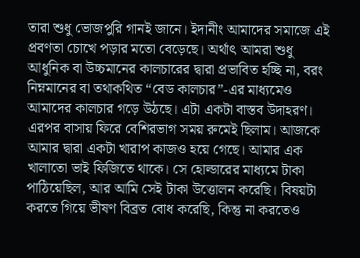তারা শুধু ভোজপুরি গানই জানে। ইদানীং আমাদের সমাজে এই প্রবণতা চোখে পড়ার মতো বেড়েছে। অর্থাৎ আমরা শুধু আধুনিক বা উচ্চমানের কালচারের দ্বারা প্রভাবিত হচ্ছি না, বরং নিম্নমানের বা তথাকথিত “বেড কালচার”-এর মাধ্যমেও আমাদের কালচার গড়ে উঠছে। এটা একটা বাস্তব উদাহরণ। এরপর বাসায় ফিরে বেশিরভাগ সময় রুমেই ছিলাম। আজকে আমার দ্বারা একটা খারাপ কাজও হয়ে গেছে। আমার এক খালাতো ভাই ফিজিতে থাকে। সে হোল্ডারের মাধ্যমে টাকা পাঠিয়েছিল, আর আমি সেই টাকা উত্তোলন করেছি। বিষয়টা করতে গিয়ে ভীষণ বিব্রত বোধ করেছি, কিন্তু না করতেও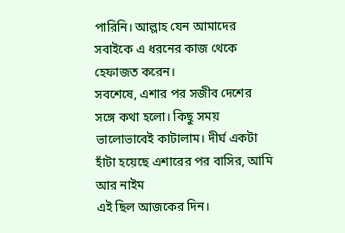পারিনি। আল্লাহ যেন আমাদের সবাইকে এ ধরনের কাজ থেকে হেফাজত করেন।
সবশেষে, এশার পর সজীব দেশের সঙ্গে কথা হলো। কিছু সময় ভালোভাবেই কাটালাম। দীর্ঘ একটা হাঁটা হয়েছে এশারের পর বাসির, আমি আর নাইম
এই ছিল আজকের দিন।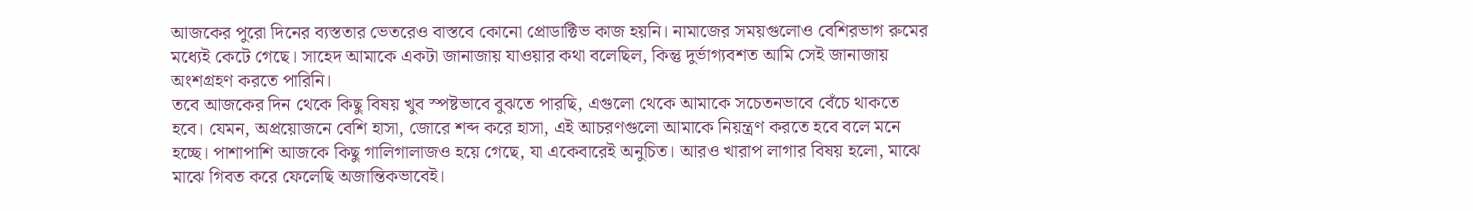আজকের পুরো দিনের ব্যস্ততার ভেতরেও বাস্তবে কোনো প্রোডাক্টিভ কাজ হয়নি। নামাজের সময়গুলোও বেশিরভাগ রুমের মধ্যেই কেটে গেছে। সাহেদ আমাকে একটা জানাজায় যাওয়ার কথা বলেছিল, কিন্তু দুর্ভাগ্যবশত আমি সেই জানাজায় অংশগ্রহণ করতে পারিনি।
তবে আজকের দিন থেকে কিছু বিষয় খুব স্পষ্টভাবে বুঝতে পারছি, এগুলো থেকে আমাকে সচেতনভাবে বেঁচে থাকতে হবে। যেমন, অপ্রয়োজনে বেশি হাসা, জোরে শব্দ করে হাসা, এই আচরণগুলো আমাকে নিয়ন্ত্রণ করতে হবে বলে মনে হচ্ছে। পাশাপাশি আজকে কিছু গালিগালাজও হয়ে গেছে, যা একেবারেই অনুচিত। আরও খারাপ লাগার বিষয় হলো, মাঝে মাঝে গিবত করে ফেলেছি অজান্তিকভাবেই।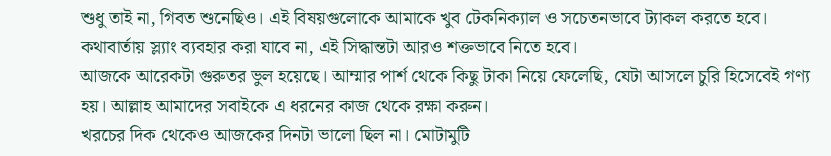শুধু তাই না, গিবত শুনেছিও। এই বিষয়গুলোকে আমাকে খুব টেকনিক্যাল ও সচেতনভাবে ট্যাকল করতে হবে। কথাবার্তায় স্ল্যাং ব্যবহার করা যাবে না, এই সিদ্ধান্তটা আরও শক্তভাবে নিতে হবে।
আজকে আরেকটা গুরুতর ভুল হয়েছে। আম্মার পার্শ থেকে কিছু টাকা নিয়ে ফেলেছি, যেটা আসলে চুরি হিসেবেই গণ্য হয়। আল্লাহ আমাদের সবাইকে এ ধরনের কাজ থেকে রক্ষা করুন।
খরচের দিক থেকেও আজকের দিনটা ভালো ছিল না। মোটামুটি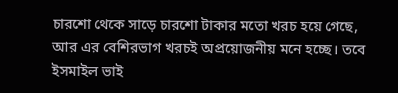চারশো থেকে সাড়ে চারশো টাকার মতো খরচ হয়ে গেছে, আর এর বেশিরভাগ খরচই অপ্রয়োজনীয় মনে হচ্ছে। তবে ইসমাইল ভাই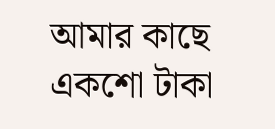আমার কাছে একশো টাকা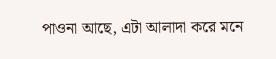পাওনা আছে, এটা আলাদা করে মনে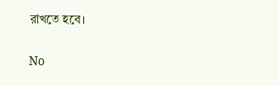রাখতে হবে।


No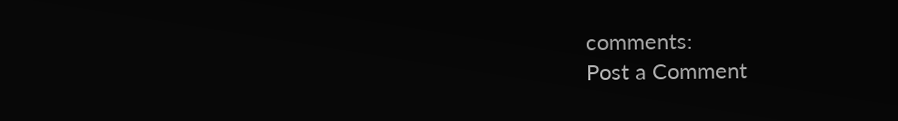comments:
Post a Comment